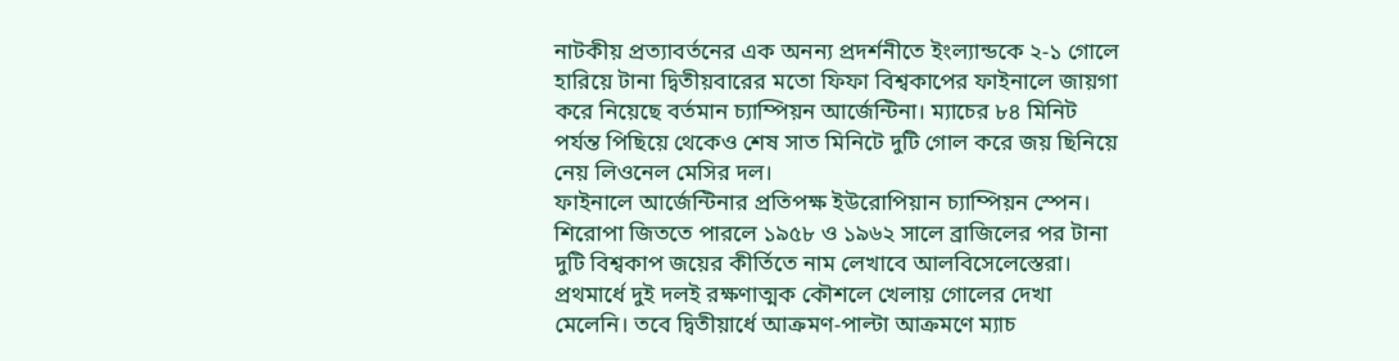নাটকীয় প্রত্যাবর্তনের এক অনন্য প্রদর্শনীতে ইংল্যান্ডকে ২-১ গোলে হারিয়ে টানা দ্বিতীয়বারের মতো ফিফা বিশ্বকাপের ফাইনালে জায়গা করে নিয়েছে বর্তমান চ্যাম্পিয়ন আর্জেন্টিনা। ম্যাচের ৮৪ মিনিট পর্যন্ত পিছিয়ে থেকেও শেষ সাত মিনিটে দুটি গোল করে জয় ছিনিয়ে নেয় লিওনেল মেসির দল।
ফাইনালে আর্জেন্টিনার প্রতিপক্ষ ইউরোপিয়ান চ্যাম্পিয়ন স্পেন। শিরোপা জিততে পারলে ১৯৫৮ ও ১৯৬২ সালে ব্রাজিলের পর টানা দুটি বিশ্বকাপ জয়ের কীর্তিতে নাম লেখাবে আলবিসেলেস্তেরা।
প্রথমার্ধে দুই দলই রক্ষণাত্মক কৌশলে খেলায় গোলের দেখা মেলেনি। তবে দ্বিতীয়ার্ধে আক্রমণ-পাল্টা আক্রমণে ম্যাচ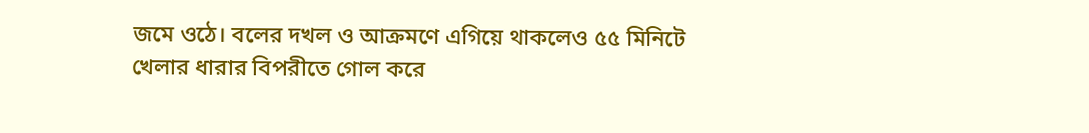জমে ওঠে। বলের দখল ও আক্রমণে এগিয়ে থাকলেও ৫৫ মিনিটে খেলার ধারার বিপরীতে গোল করে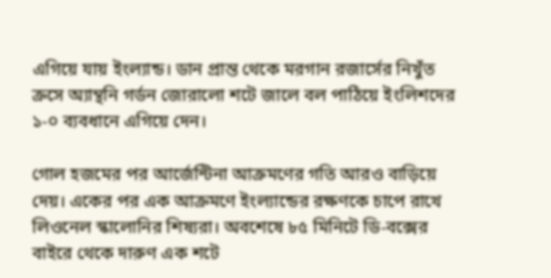এগিয়ে যায় ইংল্যান্ড। ডান প্রান্ত থেকে মরগান রজার্সের নিখুঁত ক্রসে অ্যান্থনি গর্ডন জোরালো শটে জালে বল পাঠিয়ে ইংলিশদের ১-০ ব্যবধানে এগিয়ে দেন।

গোল হজমের পর আর্জেন্টিনা আক্রমণের গতি আরও বাড়িয়ে দেয়। একের পর এক আক্রমণে ইংল্যান্ডের রক্ষণকে চাপে রাখে লিওনেল স্কালোনির শিষ্যরা। অবশেষে ৮৫ মিনিটে ডি-বক্সের বাইরে থেকে দারুণ এক শটে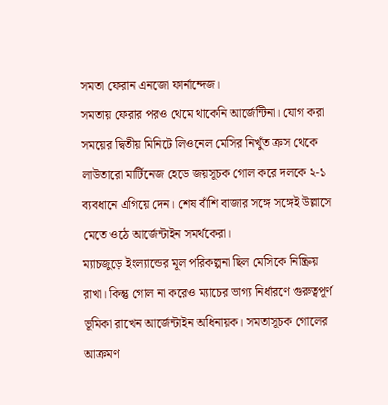সমতা ফেরান এনজো ফার্নান্দেজ।
সমতায় ফেরার পরও থেমে থাকেনি আর্জেন্টিনা। যোগ করা সময়ের দ্বিতীয় মিনিটে লিওনেল মেসির নিখুঁত ক্রস থেকে লাউতারো মার্টিনেজ হেডে জয়সূচক গোল করে দলকে ২-১ ব্যবধানে এগিয়ে দেন। শেষ বাঁশি বাজার সঙ্গে সঙ্গেই উল্লাসে মেতে ওঠে আর্জেন্টাইন সমর্থকেরা।
ম্যাচজুড়ে ইংল্যান্ডের মূল পরিকল্পনা ছিল মেসিকে নিষ্ক্রিয় রাখা। কিন্তু গোল না করেও ম্যাচের ভাগ্য নির্ধারণে গুরুত্বপূর্ণ ভূমিকা রাখেন আর্জেন্টাইন অধিনায়ক। সমতাসূচক গোলের আক্রমণ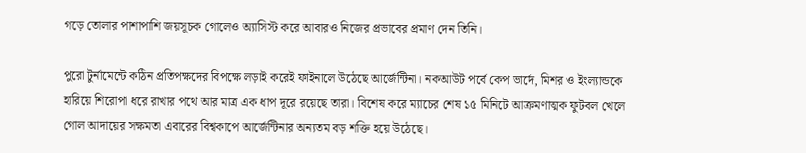গড়ে তোলার পাশাপাশি জয়সূচক গোলেও অ্যাসিস্ট করে আবারও নিজের প্রভাবের প্রমাণ দেন তিনি।

পুরো টুর্নামেন্টে কঠিন প্রতিপক্ষদের বিপক্ষে লড়াই করেই ফাইনালে উঠেছে আর্জেন্টিনা। নকআউট পর্বে কেপ ভার্দে, মিশর ও ইংল্যান্ডকে হারিয়ে শিরোপা ধরে রাখার পথে আর মাত্র এক ধাপ দূরে রয়েছে তারা। বিশেষ করে ম্যাচের শেষ ১৫ মিনিটে আক্রমণাত্মক ফুটবল খেলে গোল আদায়ের সক্ষমতা এবারের বিশ্বকাপে আর্জেন্টিনার অন্যতম বড় শক্তি হয়ে উঠেছে।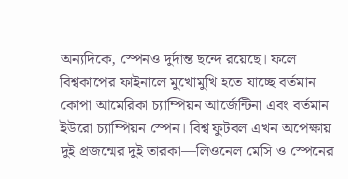অন্যদিকে, স্পেনও দুর্দান্ত ছন্দে রয়েছে। ফলে বিশ্বকাপের ফাইনালে মুখোমুখি হতে যাচ্ছে বর্তমান কোপা আমেরিকা চ্যাম্পিয়ন আর্জেন্টিনা এবং বর্তমান ইউরো চ্যাম্পিয়ন স্পেন। বিশ্ব ফুটবল এখন অপেক্ষায় দুই প্রজন্মের দুই তারকা—লিওনেল মেসি ও স্পেনের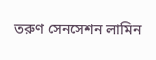তরুণ সেনসেশন লামিন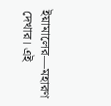ইয়ামালের—মহারণ দেখার। এই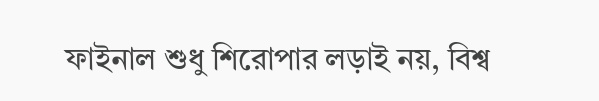ফাইনাল শুধু শিরোপার লড়াই নয়, বিশ্ব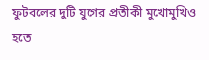ফুটবলের দুটি যুগের প্রতীকী মুখোমুখিও হতে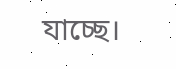যাচ্ছে।